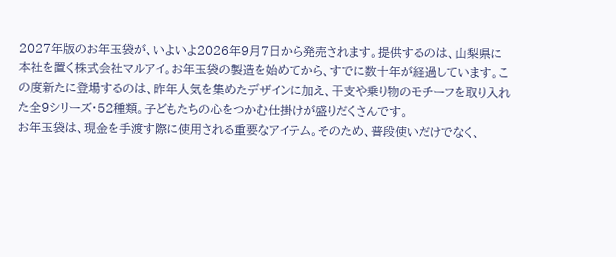2027年版のお年玉袋が、いよいよ2026年9月7日から発売されます。提供するのは、山梨県に本社を置く株式会社マルアイ。お年玉袋の製造を始めてから、すでに数十年が経過しています。この度新たに登場するのは、昨年人気を集めたデザインに加え、干支や乗り物のモチーフを取り入れた全9シリーズ・52種類。子どもたちの心をつかむ仕掛けが盛りだくさんです。
お年玉袋は、現金を手渡す際に使用される重要なアイテム。そのため、普段使いだけでなく、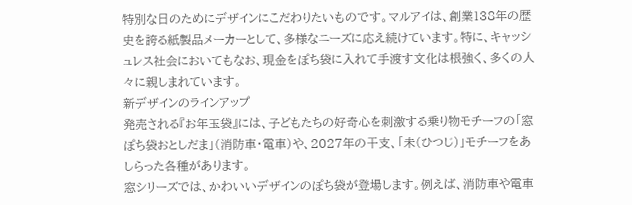特別な日のためにデザインにこだわりたいものです。マルアイは、創業138年の歴史を誇る紙製品メーカーとして、多様なニーズに応え続けています。特に、キャッシュレス社会においてもなお、現金をぽち袋に入れて手渡す文化は根強く、多くの人々に親しまれています。
新デザインのラインアップ
発売される『お年玉袋』には、子どもたちの好奇心を刺激する乗り物モチーフの「窓ぽち袋おとしだま」(消防車・電車)や、2027年の干支、「未(ひつじ)」モチーフをあしらった各種があります。
窓シリーズでは、かわいいデザインのぽち袋が登場します。例えば、消防車や電車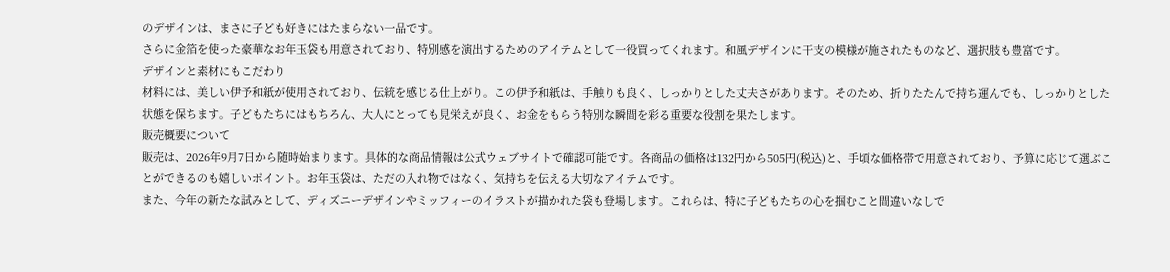のデザインは、まさに子ども好きにはたまらない一品です。
さらに金箔を使った豪華なお年玉袋も用意されており、特別感を演出するためのアイテムとして一役買ってくれます。和風デザインに干支の模様が施されたものなど、選択肢も豊富です。
デザインと素材にもこだわり
材料には、美しい伊予和紙が使用されており、伝統を感じる仕上がり。この伊予和紙は、手触りも良く、しっかりとした丈夫さがあります。そのため、折りたたんで持ち運んでも、しっかりとした状態を保ちます。子どもたちにはもちろん、大人にとっても見栄えが良く、お金をもらう特別な瞬間を彩る重要な役割を果たします。
販売概要について
販売は、2026年9月7日から随時始まります。具体的な商品情報は公式ウェブサイトで確認可能です。各商品の価格は132円から505円(税込)と、手頃な価格帯で用意されており、予算に応じて選ぶことができるのも嬉しいポイント。お年玉袋は、ただの入れ物ではなく、気持ちを伝える大切なアイテムです。
また、今年の新たな試みとして、ディズニーデザインやミッフィーのイラストが描かれた袋も登場します。これらは、特に子どもたちの心を掴むこと間違いなしで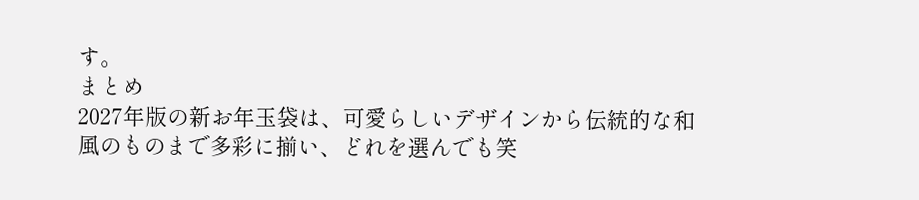す。
まとめ
2027年版の新お年玉袋は、可愛らしいデザインから伝統的な和風のものまで多彩に揃い、どれを選んでも笑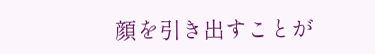顔を引き出すことが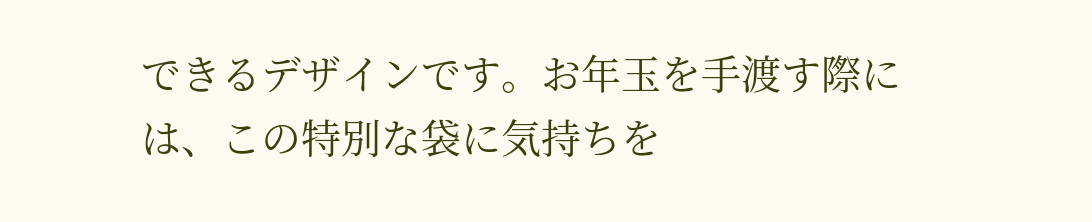できるデザインです。お年玉を手渡す際には、この特別な袋に気持ちを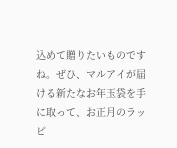込めて贈りたいものですね。ぜひ、マルアイが届ける新たなお年玉袋を手に取って、お正月のラッピ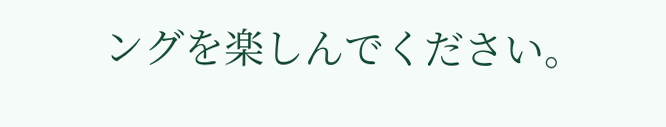ングを楽しんでください。